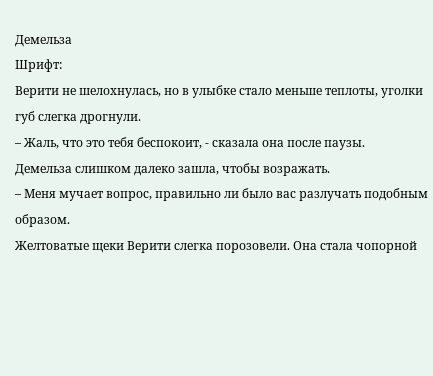Демельза
Шрифт:
Верити не шелохнулась, но в улыбке стало меньше теплоты, уголки губ слегка дрогнули.
– Жаль, что это тебя беспокоит, - сказала она после паузы.
Демельза слишком далеко зашла, чтобы возражать.
– Меня мучает вопрос, правильно ли было вас разлучать подобным образом.
Желтоватые щеки Верити слегка порозовели. Она стала чопорной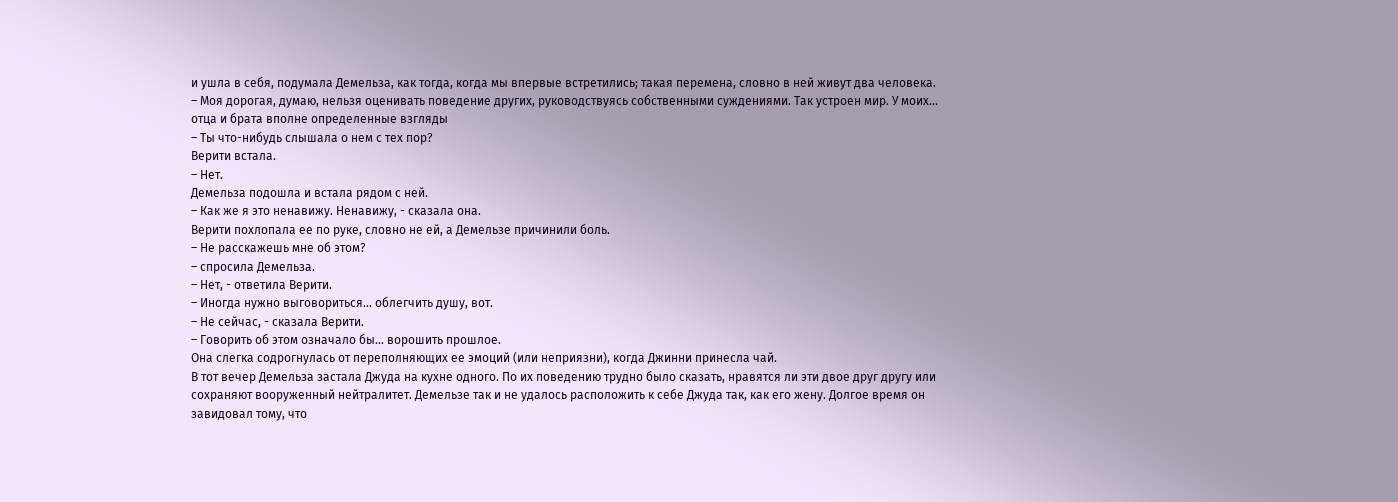и ушла в себя, подумала Демельза, как тогда, когда мы впервые встретились; такая перемена, словно в ней живут два человека.
– Моя дорогая, думаю, нельзя оценивать поведение других, руководствуясь собственными суждениями. Так устроен мир. У моих... отца и брата вполне определенные взгляды
– Ты что-нибудь слышала о нем с тех пор?
Верити встала.
– Нет.
Демельза подошла и встала рядом с ней.
– Как же я это ненавижу. Ненавижу, - сказала она.
Верити похлопала ее по руке, словно не ей, а Демельзе причинили боль.
– Не расскажешь мне об этом?
– спросила Демельза.
– Нет, - ответила Верити.
– Иногда нужно выговориться... облегчить душу, вот.
– Не сейчас, - сказала Верити.
– Говорить об этом означало бы... ворошить прошлое.
Она слегка содрогнулась от переполняющих ее эмоций (или неприязни), когда Джинни принесла чай.
В тот вечер Демельза застала Джуда на кухне одного. По их поведению трудно было сказать, нравятся ли эти двое друг другу или сохраняют вооруженный нейтралитет. Демельзе так и не удалось расположить к себе Джуда так, как его жену. Долгое время он завидовал тому, что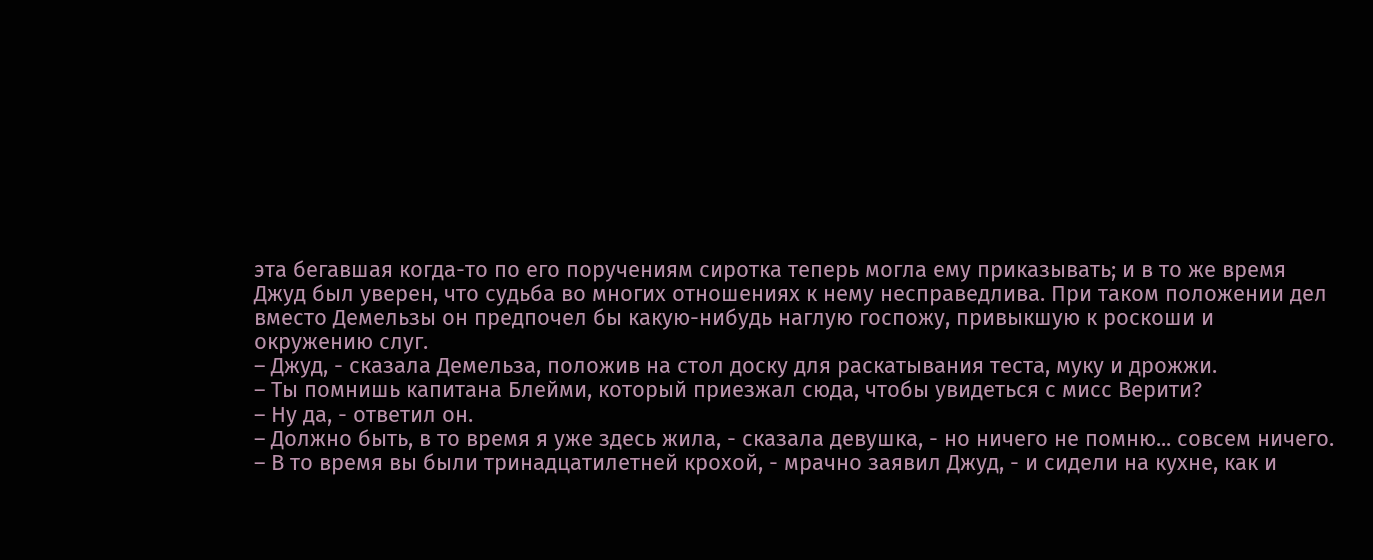эта бегавшая когда-то по его поручениям сиротка теперь могла ему приказывать; и в то же время Джуд был уверен, что судьба во многих отношениях к нему несправедлива. При таком положении дел вместо Демельзы он предпочел бы какую-нибудь наглую госпожу, привыкшую к роскоши и окружению слуг.
– Джуд, - сказала Демельза, положив на стол доску для раскатывания теста, муку и дрожжи.
– Ты помнишь капитана Блейми, который приезжал сюда, чтобы увидеться с мисс Верити?
– Ну да, - ответил он.
– Должно быть, в то время я уже здесь жила, - сказала девушка, - но ничего не помню... совсем ничего.
– В то время вы были тринадцатилетней крохой, - мрачно заявил Джуд, - и сидели на кухне, как и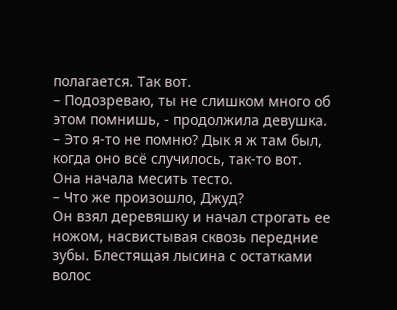полагается. Так вот.
– Подозреваю, ты не слишком много об этом помнишь, - продолжила девушка.
– Это я-то не помню? Дык я ж там был, когда оно всё случилось, так-то вот.
Она начала месить тесто.
– Что же произошло, Джуд?
Он взял деревяшку и начал строгать ее ножом, насвистывая сквозь передние зубы. Блестящая лысина с остатками волос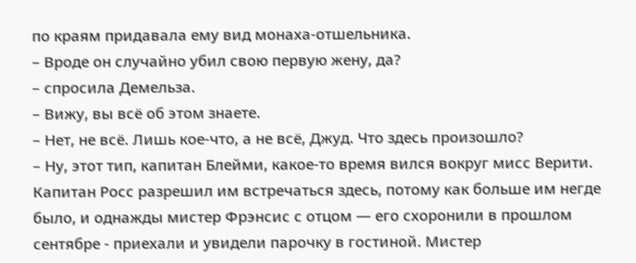по краям придавала ему вид монаха-отшельника.
– Вроде он случайно убил свою первую жену, да?
– спросила Демельза.
– Вижу, вы всё об этом знаете.
– Нет, не всё. Лишь кое-что, а не всё, Джуд. Что здесь произошло?
– Ну, этот тип, капитан Блейми, какое-то время вился вокруг мисс Верити. Капитан Росс разрешил им встречаться здесь, потому как больше им негде было, и однажды мистер Фрэнсис с отцом — его схоронили в прошлом сентябре - приехали и увидели парочку в гостиной. Мистер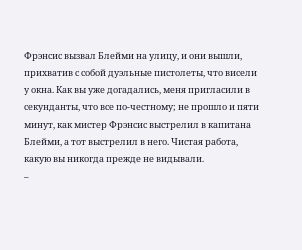Фрэнсис вызвал Блейми на улицу, и они вышли, прихватив с собой дуэльные пистолеты, что висели у окна. Как вы уже догадались, меня пригласили в секунданты, что все по-честному; не прошло и пяти минут, как мистер Фрэнсис выстрелил в капитана Блейми, а тот выстрелил в него. Чистая работа, какую вы никогда прежде не видывали.
–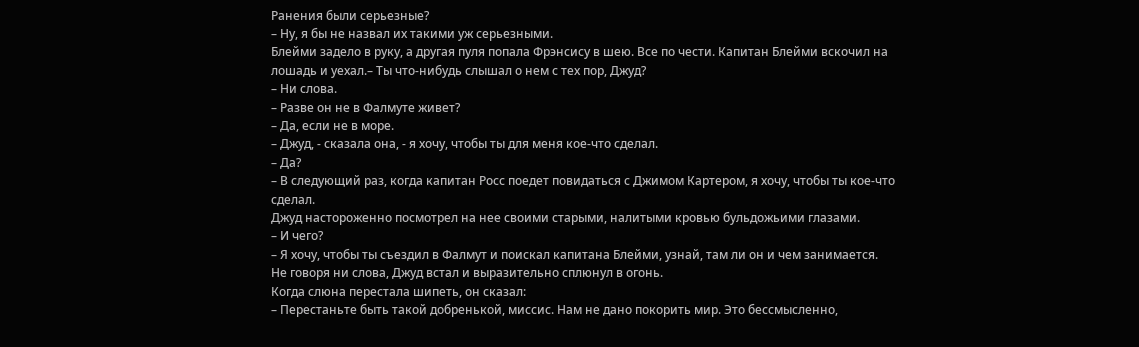Ранения были серьезные?
– Ну, я бы не назвал их такими уж серьезными.
Блейми задело в руку, а другая пуля попала Фрэнсису в шею. Все по чести. Капитан Блейми вскочил на лошадь и уехал.– Ты что-нибудь слышал о нем с тех пор, Джуд?
– Ни слова.
– Разве он не в Фалмуте живет?
– Да, если не в море.
– Джуд, - сказала она, - я хочу, чтобы ты для меня кое-что сделал.
– Да?
– В следующий раз, когда капитан Росс поедет повидаться с Джимом Картером, я хочу, чтобы ты кое-что сделал.
Джуд настороженно посмотрел на нее своими старыми, налитыми кровью бульдожьими глазами.
– И чего?
– Я хочу, чтобы ты съездил в Фалмут и поискал капитана Блейми, узнай, там ли он и чем занимается.
Не говоря ни слова, Джуд встал и выразительно сплюнул в огонь.
Когда слюна перестала шипеть, он сказал:
– Перестаньте быть такой добренькой, миссис. Нам не дано покорить мир. Это бессмысленно,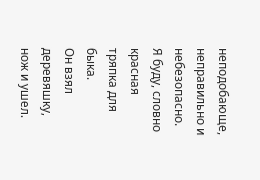неподобающе, неправильно и небезопасно. Я буду, словно красная тряпка для быка.
Он взял деревяшку, нож и ушел.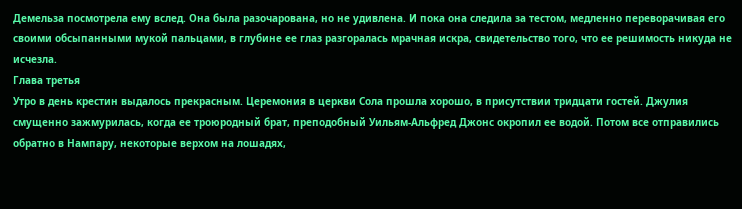Демельза посмотрела ему вслед. Она была разочарована, но не удивлена. И пока она следила за тестом, медленно переворачивая его своими обсыпанными мукой пальцами, в глубине ее глаз разгоралась мрачная искра, свидетельство того, что ее решимость никуда не исчезла.
Глава третья
Утро в день крестин выдалось прекрасным. Церемония в церкви Сола прошла хорошо, в присутствии тридцати гостей. Джулия смущенно зажмурилась, когда ее троюродный брат, преподобный Уильям-Альфред Джонс окропил ее водой. Потом все отправились обратно в Нампару, некоторые верхом на лошадях,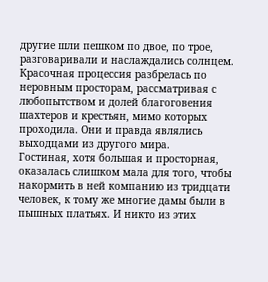другие шли пешком по двое, по трое, разговаривали и наслаждались солнцем. Красочная процессия разбрелась по неровным просторам, рассматривая с любопытством и долей благоговения шахтеров и крестьян, мимо которых проходила. Они и правда являлись выходцами из другого мира.
Гостиная, хотя большая и просторная, оказалась слишком мала для того, чтобы накормить в ней компанию из тридцати человек, к тому же многие дамы были в пышных платьях. И никто из этих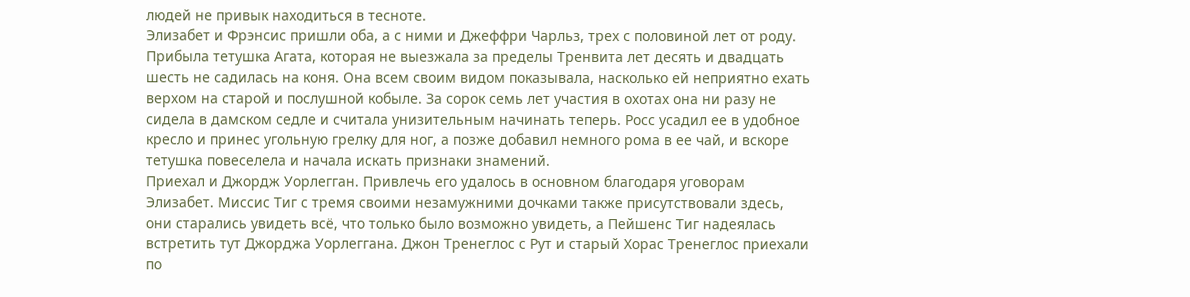людей не привык находиться в тесноте.
Элизабет и Фрэнсис пришли оба, а с ними и Джеффри Чарльз, трех с половиной лет от роду. Прибыла тетушка Агата, которая не выезжала за пределы Тренвита лет десять и двадцать шесть не садилась на коня. Она всем своим видом показывала, насколько ей неприятно ехать верхом на старой и послушной кобыле. За сорок семь лет участия в охотах она ни разу не сидела в дамском седле и считала унизительным начинать теперь. Росс усадил ее в удобное кресло и принес угольную грелку для ног, а позже добавил немного рома в ее чай, и вскоре тетушка повеселела и начала искать признаки знамений.
Приехал и Джордж Уорлегган. Привлечь его удалось в основном благодаря уговорам Элизабет. Миссис Тиг с тремя своими незамужними дочками также присутствовали здесь, они старались увидеть всё, что только было возможно увидеть, а Пейшенс Тиг надеялась встретить тут Джорджа Уорлеггана. Джон Тренеглос с Рут и старый Хорас Тренеглос приехали по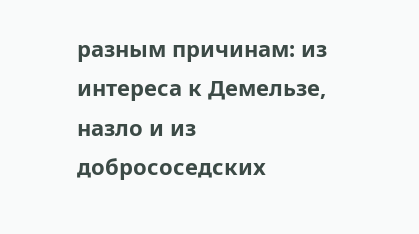разным причинам: из интереса к Демельзе, назло и из добрососедских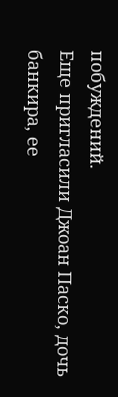побуждений.
Еще пригласили Джоан Паско, дочь банкира, ее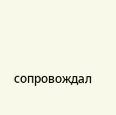сопровождал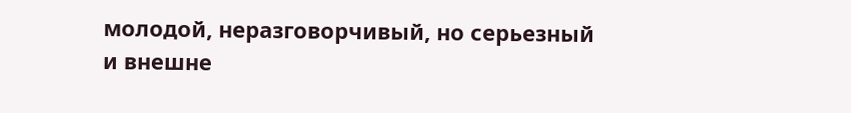молодой, неразговорчивый, но серьезный и внешне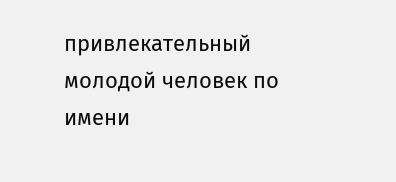привлекательный молодой человек по имени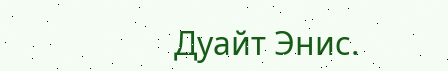Дуайт Энис.